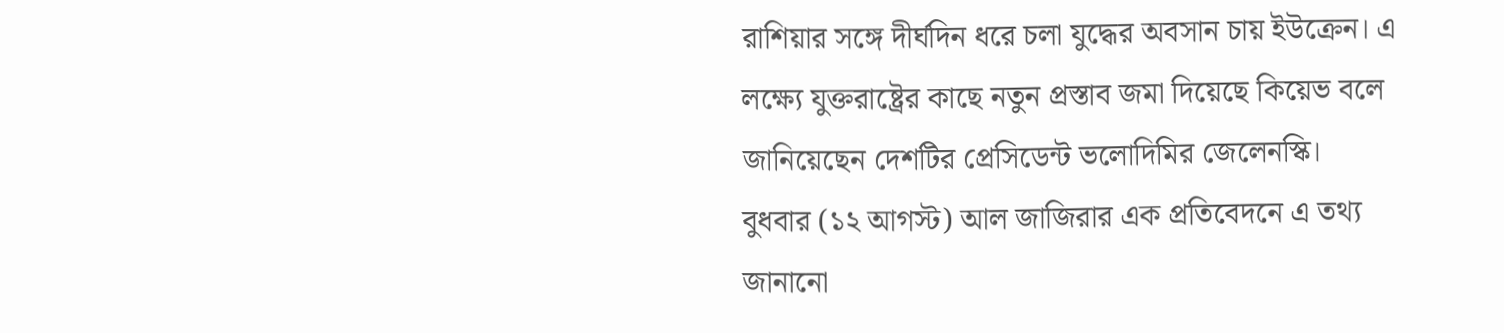রাশিয়ার সঙ্গে দীর্ঘদিন ধরে চলা যুদ্ধের অবসান চায় ইউক্রেন। এ লক্ষ্যে যুক্তরাষ্ট্রের কাছে নতুন প্রস্তাব জমা দিয়েছে কিয়েভ বলে জানিয়েছেন দেশটির প্রেসিডেন্ট ভলোদিমির জেলেনস্কি।
বুধবার (১২ আগস্ট) আল জাজিরার এক প্রতিবেদনে এ তথ্য জানানো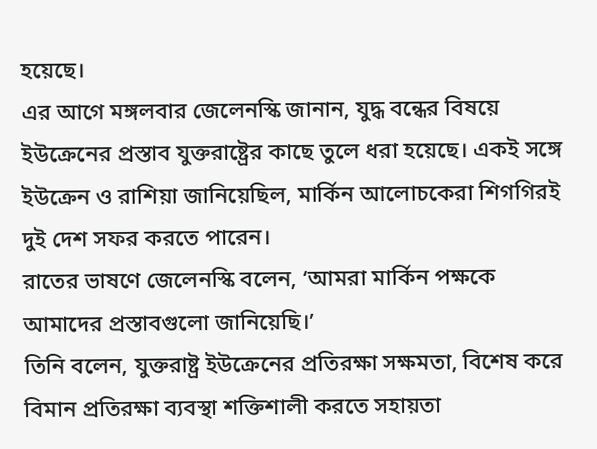হয়েছে।
এর আগে মঙ্গলবার জেলেনস্কি জানান, যুদ্ধ বন্ধের বিষয়ে ইউক্রেনের প্রস্তাব যুক্তরাষ্ট্রের কাছে তুলে ধরা হয়েছে। একই সঙ্গে ইউক্রেন ও রাশিয়া জানিয়েছিল, মার্কিন আলোচকেরা শিগগিরই দুই দেশ সফর করতে পারেন।
রাতের ভাষণে জেলেনস্কি বলেন, ‘আমরা মার্কিন পক্ষকে আমাদের প্রস্তাবগুলো জানিয়েছি।’
তিনি বলেন, যুক্তরাষ্ট্র ইউক্রেনের প্রতিরক্ষা সক্ষমতা, বিশেষ করে বিমান প্রতিরক্ষা ব্যবস্থা শক্তিশালী করতে সহায়তা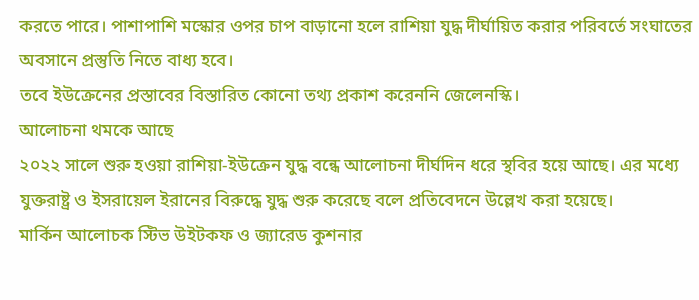করতে পারে। পাশাপাশি মস্কোর ওপর চাপ বাড়ানো হলে রাশিয়া যুদ্ধ দীর্ঘায়িত করার পরিবর্তে সংঘাতের অবসানে প্রস্তুতি নিতে বাধ্য হবে।
তবে ইউক্রেনের প্রস্তাবের বিস্তারিত কোনো তথ্য প্রকাশ করেননি জেলেনস্কি।
আলোচনা থমকে আছে
২০২২ সালে শুরু হওয়া রাশিয়া-ইউক্রেন যুদ্ধ বন্ধে আলোচনা দীর্ঘদিন ধরে স্থবির হয়ে আছে। এর মধ্যে যুক্তরাষ্ট্র ও ইসরায়েল ইরানের বিরুদ্ধে যুদ্ধ শুরু করেছে বলে প্রতিবেদনে উল্লেখ করা হয়েছে।
মার্কিন আলোচক স্টিভ উইটকফ ও জ্যারেড কুশনার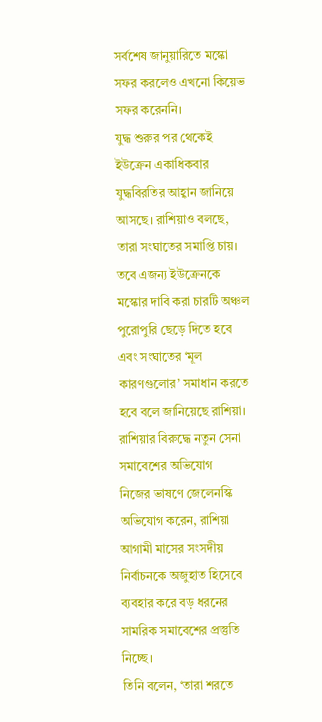সর্বশেষ জানুয়ারিতে মস্কো সফর করলেও এখনো কিয়েভ সফর করেননি।
যুদ্ধ শুরুর পর থেকেই ইউক্রেন একাধিকবার যুদ্ধবিরতির আহ্বান জানিয়ে আসছে। রাশিয়াও বলছে, তারা সংঘাতের সমাপ্তি চায়। তবে এজন্য ইউক্রেনকে মস্কোর দাবি করা চারটি অঞ্চল পুরোপুরি ছেড়ে দিতে হবে এবং সংঘাতের ‘মূল কারণগুলোর’ সমাধান করতে হবে বলে জানিয়েছে রাশিয়া।
রাশিয়ার বিরুদ্ধে নতুন সেনা সমাবেশের অভিযোগ
নিজের ভাষণে জেলেনস্কি অভিযোগ করেন, রাশিয়া আগামী মাসের সংসদীয় নির্বাচনকে অজুহাত হিসেবে ব্যবহার করে বড় ধরনের সামরিক সমাবেশের প্রস্তুতি নিচ্ছে।
তিনি বলেন, ‘তারা শরতে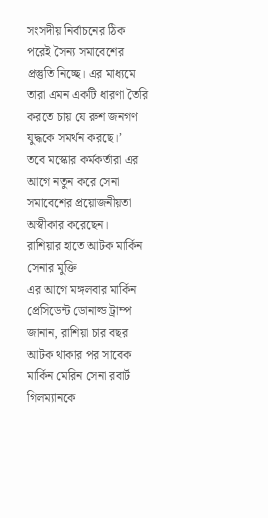সংসদীয় নির্বাচনের ঠিক পরেই সৈন্য সমাবেশের প্রস্তুতি নিচ্ছে। এর মাধ্যমে তারা এমন একটি ধারণা তৈরি করতে চায় যে রুশ জনগণ যুদ্ধকে সমর্থন করছে।’
তবে মস্কোর কর্মকর্তারা এর আগে নতুন করে সেনা সমাবেশের প্রয়োজনীয়তা অস্বীকার করেছেন।
রাশিয়ার হাতে আটক মার্কিন সেনার মুক্তি
এর আগে মঙ্গলবার মার্কিন প্রেসিডেন্ট ডোনাল্ড ট্রাম্প জানান, রাশিয়া চার বছর আটক থাকার পর সাবেক মার্কিন মেরিন সেনা রবার্ট গিলম্যানকে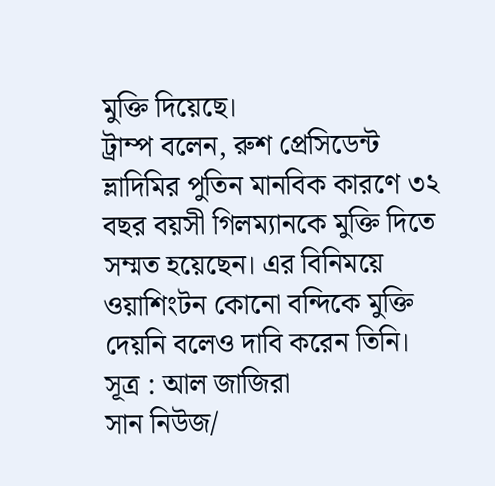মুক্তি দিয়েছে।
ট্রাম্প বলেন, রুশ প্রেসিডেন্ট ভ্লাদিমির পুতিন মানবিক কারণে ৩২ বছর বয়সী গিলম্যানকে মুক্তি দিতে সম্মত হয়েছেন। এর বিনিময়ে ওয়াশিংটন কোনো বন্দিকে মুক্তি দেয়নি বলেও দাবি করেন তিনি।
সূত্র : আল জাজিরা
সান নিউজ/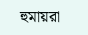হুমায়রা